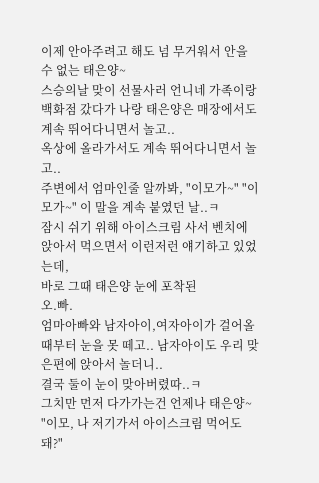이제 안아주려고 해도 넘 무거워서 안을 수 없는 태은양~
스승의날 맞이 선물사러 언니네 가족이랑 백화점 갔다가 나랑 태은양은 매장에서도 계속 뛰어다니면서 놀고..
옥상에 올라가서도 계속 뛰어다니면서 놀고..
주변에서 엄마인줄 알까봐, "이모가~" "이모가~" 이 말을 계속 붙였던 날..ㅋ
잠시 쉬기 위해 아이스크림 사서 벤치에 앉아서 먹으면서 이런저런 얘기하고 있었는데,
바로 그때 태은양 눈에 포착된
오.빠.
엄마아빠와 남자아이,여자아이가 걸어올때부터 눈을 못 떼고.. 남자아이도 우리 맞은편에 앉아서 놀더니..
결국 둘이 눈이 맞아버렸따..ㅋ
그치만 먼저 다가가는건 언제나 태은양~
"이모, 나 저기가서 아이스크림 먹어도 돼?"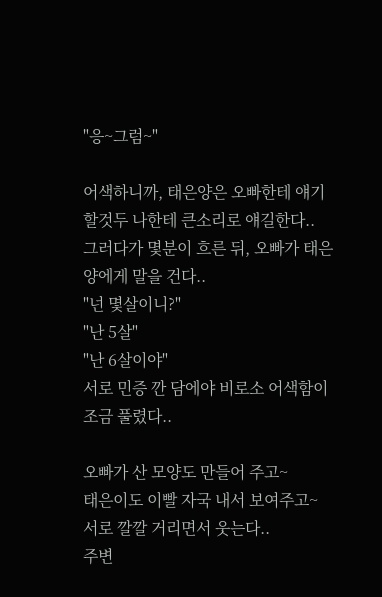"응~그럼~"

어색하니까, 태은양은 오빠한테 얘기할것두 나한테 큰소리로 얘길한다..
그러다가 몇분이 흐른 뒤, 오빠가 태은양에게 말을 건다..
"넌 몇살이니?"
"난 5살"
"난 6살이야"
서로 민증 깐 담에야 비로소 어색함이 조금 풀렸다..

오빠가 산 모양도 만들어 주고~
태은이도 이빨 자국 내서 보여주고~
서로 깔깔 거리면서 웃는다..
주변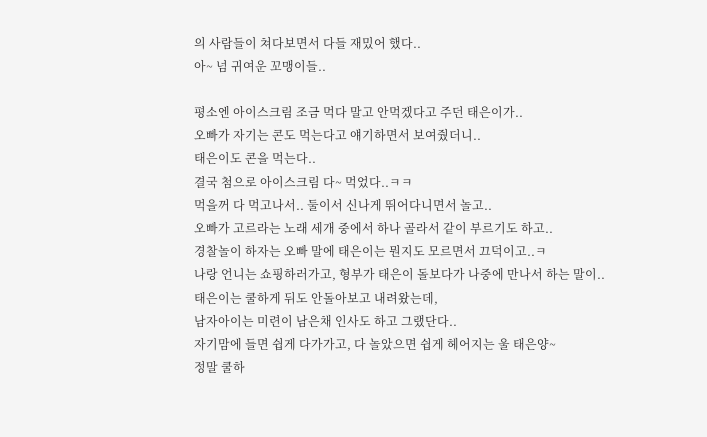의 사람들이 쳐다보면서 다들 재밌어 했다..
아~ 넘 귀여운 꼬맹이들..

평소엔 아이스크림 조금 먹다 말고 안먹겠다고 주던 태은이가..
오빠가 자기는 콘도 먹는다고 얘기하면서 보여줬더니..
태은이도 콘을 먹는다..
결국 첨으로 아이스크림 다~ 먹었다..ㅋㅋ
먹을꺼 다 먹고나서.. 둘이서 신나게 뛰어다니면서 놀고..
오빠가 고르라는 노래 세개 중에서 하나 골라서 같이 부르기도 하고..
경찰놀이 하자는 오빠 말에 태은이는 뭔지도 모르면서 끄덕이고..ㅋ
나랑 언니는 쇼핑하러가고, 형부가 태은이 돌보다가 나중에 만나서 하는 말이..
태은이는 쿨하게 뒤도 안돌아보고 내려왔는데,
남자아이는 미련이 남은채 인사도 하고 그랬단다..
자기맘에 들면 쉽게 다가가고, 다 놀았으면 쉽게 헤어지는 울 태은양~
정말 쿨하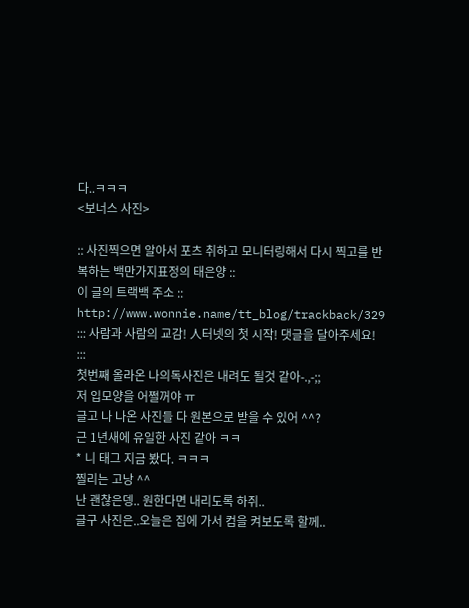다..ㅋㅋㅋ
<보너스 사진>

:: 사진찍으면 알아서 포츠 취하고 모니터링해서 다시 찍고를 반복하는 백만가지표정의 태은양 ::
이 글의 트랙백 주소 :: http://www.wonnie.name/tt_blog/trackback/329
::: 사람과 사람의 교감! 人터넷의 첫 시작! 댓글을 달아주세요! :::
첫번째 올라온 나의독사진은 내려도 될것 같아-.,-;;
저 입모양을 어쩔꺼야 ㅠ
글고 나 나온 사진들 다 원본으로 받을 수 있어 ^^?
근 1년새에 유일한 사진 같아 ㅋㅋ
* 니 태그 지금 봤다. ㅋㅋㅋ
찔리는 고낭 ^^
난 괜찮은뎅.. 원한다면 내리도록 하쥐..
글구 사진은..오늘은 집에 가서 컴을 켜보도록 할께..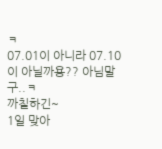ㅋ
07.01이 아니라 07.10 이 아닐까용?? 아님말구..ㅋ
까칠하긴~
1일 맞아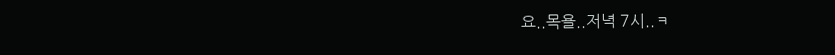요..목욜..저녁 7시..ㅋ